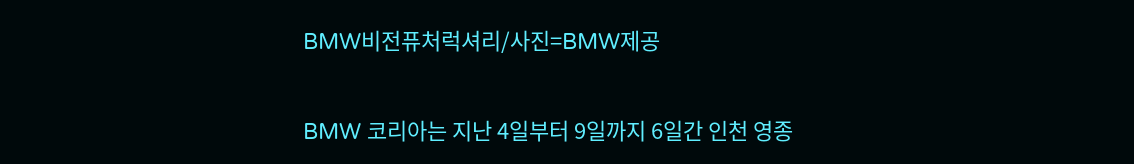BMW비전퓨처럭셔리/사진=BMW제공

BMW 코리아는 지난 4일부터 9일까지 6일간 인천 영종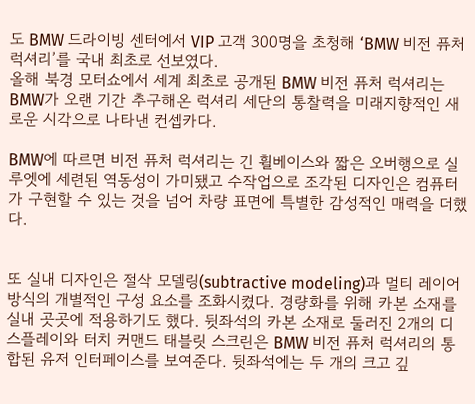도 BMW 드라이빙 센터에서 VIP 고객 300명을 초청해 ‘BMW 비전 퓨처 럭셔리’를 국내 최초로 선보였다.
올해 북경 모터쇼에서 세계 최초로 공개된 BMW 비전 퓨처 럭셔리는 BMW가 오랜 기간 추구해온 럭셔리 세단의 통찰력을 미래지향적인 새로운 시각으로 나타낸 컨셉카다.

BMW에 따르면 비전 퓨처 럭셔리는 긴 휠베이스와 짧은 오버행으로 실루엣에 세련된 역동성이 가미됐고 수작업으로 조각된 디자인은 컴퓨터가 구현할 수 있는 것을 넘어 차량 표면에 특별한 감성적인 매력을 더했다.


또 실내 디자인은 절삭 모델링(subtractive modeling)과 멀티 레이어 방식의 개별적인 구성 요소를 조화시켰다. 경량화를 위해 카본 소재를 실내 곳곳에 적용하기도 했다. 뒷좌석의 카본 소재로 둘러진 2개의 디스플레이와 터치 커맨드 태블릿 스크린은 BMW 비전 퓨처 럭셔리의 통합된 유저 인터페이스를 보여준다. 뒷좌석에는 두 개의 크고 깊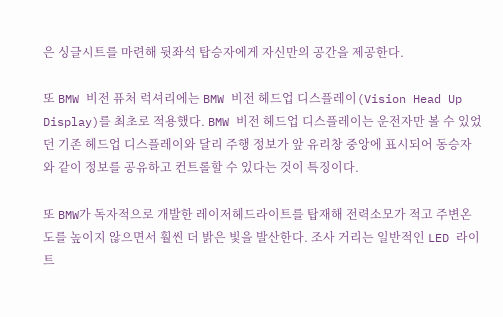은 싱글시트를 마련해 뒷좌석 탑승자에게 자신만의 공간을 제공한다.

또 BMW 비전 퓨처 럭셔리에는 BMW 비전 헤드업 디스플레이(Vision Head Up Display)를 최초로 적용했다. BMW 비전 헤드업 디스플레이는 운전자만 볼 수 있었던 기존 헤드업 디스플레이와 달리 주행 정보가 앞 유리창 중앙에 표시되어 동승자와 같이 정보를 공유하고 컨트롤할 수 있다는 것이 특징이다.

또 BMW가 독자적으로 개발한 레이저헤드라이트를 탑재해 전력소모가 적고 주변온도를 높이지 않으면서 훨씬 더 밝은 빛을 발산한다. 조사 거리는 일반적인 LED 라이트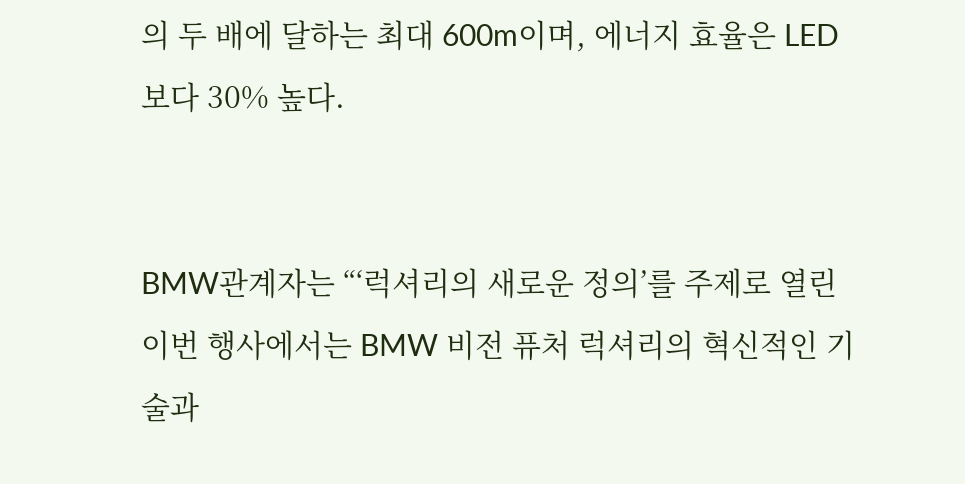의 두 배에 달하는 최대 600m이며, 에너지 효율은 LED보다 30% 높다.


BMW관계자는 “‘럭셔리의 새로운 정의’를 주제로 열린 이번 행사에서는 BMW 비전 퓨처 럭셔리의 혁신적인 기술과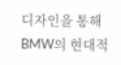디자인을 통해 BMW의 현대적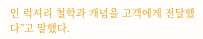인 럭셔리 철학과 개념을 고객에게 전달했다”고 말했다.